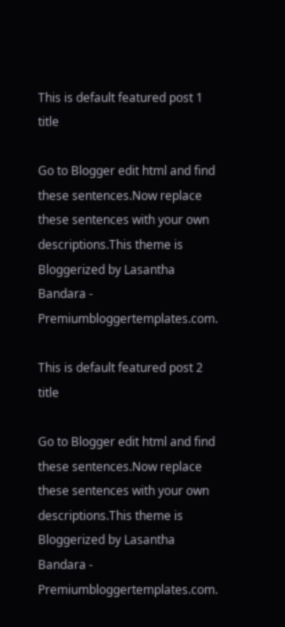This is default featured post 1 title

Go to Blogger edit html and find these sentences.Now replace these sentences with your own descriptions.This theme is Bloggerized by Lasantha Bandara - Premiumbloggertemplates.com.

This is default featured post 2 title

Go to Blogger edit html and find these sentences.Now replace these sentences with your own descriptions.This theme is Bloggerized by Lasantha Bandara - Premiumbloggertemplates.com.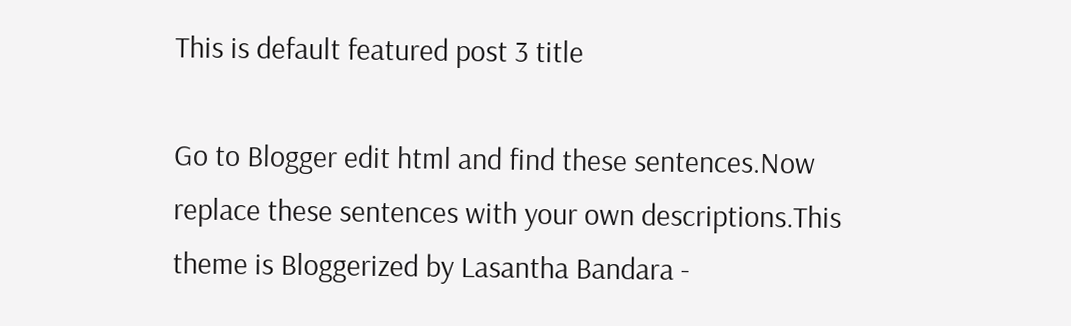This is default featured post 3 title

Go to Blogger edit html and find these sentences.Now replace these sentences with your own descriptions.This theme is Bloggerized by Lasantha Bandara -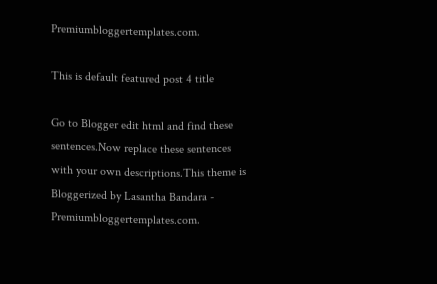Premiumbloggertemplates.com.

This is default featured post 4 title

Go to Blogger edit html and find these sentences.Now replace these sentences with your own descriptions.This theme is Bloggerized by Lasantha Bandara - Premiumbloggertemplates.com.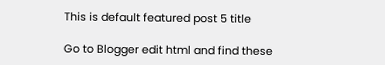This is default featured post 5 title

Go to Blogger edit html and find these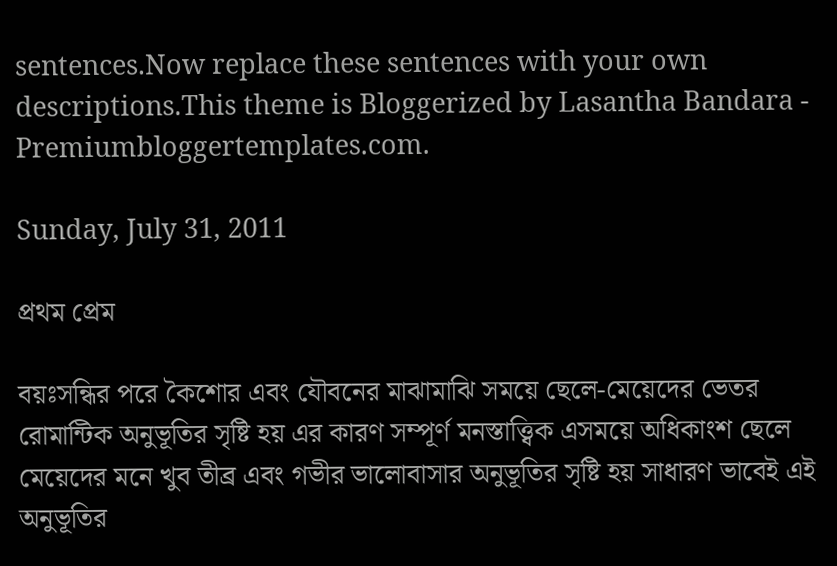sentences.Now replace these sentences with your own descriptions.This theme is Bloggerized by Lasantha Bandara - Premiumbloggertemplates.com.

Sunday, July 31, 2011

প্রথম প্রেম

বয়ঃসন্ধির পরে কৈশোর এবং যৌবনের মাঝামাঝি সময়ে ছেলে-মেয়েদের ভেতর রোমান্টিক অনুভূতির সৃষ্টি হয় এর কারণ সম্পূর্ণ মনস্তাত্ত্বিক এসময়ে অধিকাংশ ছেলে মেয়েদের মনে খুব তীব্র এবং গভীর ভালোবাসার অনুভূতির সৃষ্টি হয় সাধারণ ভাবেই এই অনুভূতির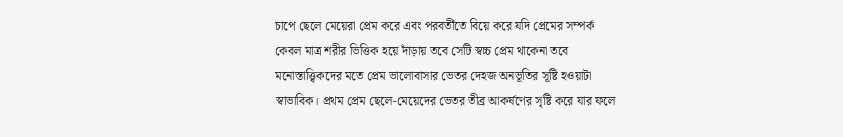চাপে ছেলে মেয়েরা প্রেম করে এবং পরবর্তীতে বিয়ে করে যদি প্রেমের সম্পর্ক কেবল মাত্র শরীর ভিত্তিক হয়ে দাঁড়ায় তবে সেটি স্বচ্চ প্রেম থাকেনা তবে মনোস্তাত্ত্বিকদের মতে প্রেম ভালোবাসার ভেতর দেহজ অনভূতির সূষ্টি হওয়াটা স্বাভাবিক। প্রথম প্রেম ছেলে-মেয়েদের ভেতর তীব্র আকর্ষণের সৃষ্টি করে যার ফলে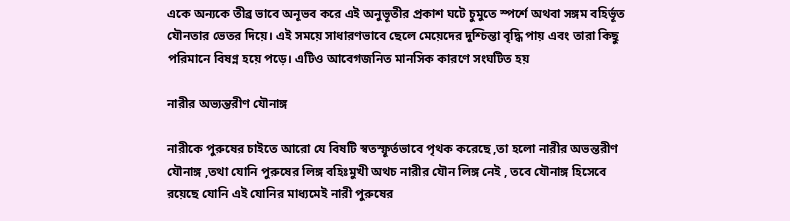একে অন্যকে তীব্র ভাবে অনূভব করে এই অনুভূতীর প্রকাশ ঘটে চুমুতে স্পর্শে অথবা সঙ্গম বহির্ভূত যৌনতার ভেতর দিয়ে। এই সময়ে সাধারণভাবে ছেলে মেয়েদের দুশ্চিন্তা বৃদ্ধি পায় এবং তারা কিছু পরিমানে বিষণ্ন হয়ে পড়ে। এটিও আবেগজনিত মানসিক কারণে সংঘটিত হয়

নারীর অভ্যন্তরীণ যৌনাঙ্গ

নারীকে পুরুষের চাইতে আরো যে বিষটি স্বতস্ফূর্তভাবে পৃথক করেছে ,তা হলো নারীর অভন্তরীণ যৌনাঙ্গ ,তথা যোনি পুরুষের লিঙ্গ বহিঃমুখী অথচ নারীর যৌন লিঙ্গ নেই , তবে যৌনাঙ্গ হিসেবে রয়েছে যোনি এই যোনির মাধ্যমেই নারী পুরুষের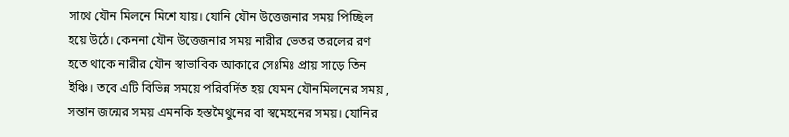সাথে যৌন মিলনে মিশে যায়। যোনি যৌন উত্তেজনার সময় পিচ্ছিল হয়ে উঠে। কেননা যৌন উত্তেজনার সময় নারীর ভেতর তরলের রণ হতে থাকে নারীর যৌন স্বাভাবিক আকারে সেঃমিঃ প্রায় সাড়ে তিন ইঞ্চি। তবে এটি বিভিন্ন সময়ে পরিবর্দিত হয় যেমন যৌনমিলনের সময় , সন্তান জন্মের সময় এমনকি হস্তমৈথুনের বা স্বমেহনের সময়। যোনির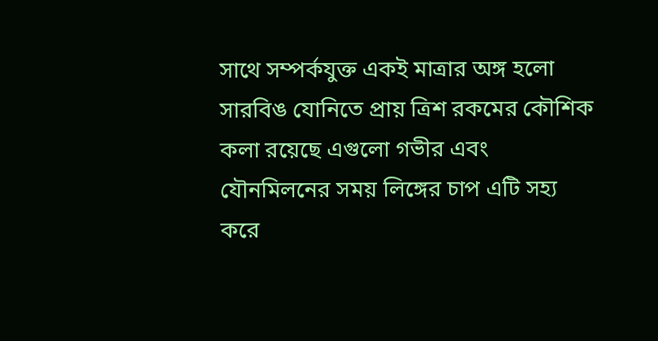সাথে সম্পর্কযুক্ত একই মাত্রার অঙ্গ হলো সারবিঙ যোনিতে প্রায় ত্রিশ রকমের কৌশিক কলা রয়েছে এগুলো গভীর এবং যৌনমিলনের সময় লিঙ্গের চাপ এটি সহ্য করে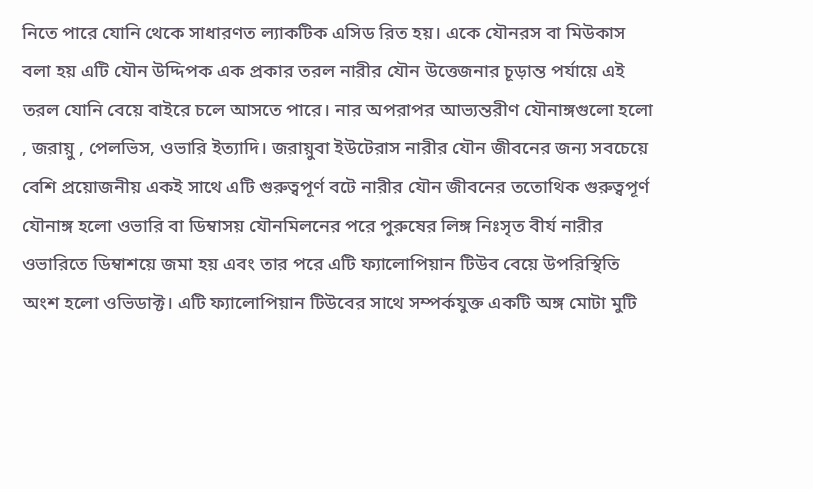নিতে পারে যোনি থেকে সাধারণত ল্যাকটিক এসিড রিত হয়। একে যৌনরস বা মিউকাস বলা হয় এটি যৌন উদ্দিপক এক প্রকার তরল নারীর যৌন উত্তেজনার চূড়ান্ত পর্যায়ে এই তরল যোনি বেয়ে বাইরে চলে আসতে পারে। নার অপরাপর আভ্যন্তরীণ যৌনাঙ্গগুলো হলো , জরায়ু , পেলভিস, ওভারি ইত্যাদি। জরায়ুবা ইউটেরাস নারীর যৌন জীবনের জন্য সবচেয়ে বেশি প্রয়োজনীয় একই সাথে এটি গুরুত্বপূর্ণ বটে নারীর যৌন জীবনের ততোথিক গুরুত্বপূর্ণ যৌনাঙ্গ হলো ওভারি বা ডিম্বাসয় যৌনমিলনের পরে পুরুষের লিঙ্গ নিঃসৃত বীর্য নারীর ওভারিতে ডিম্বাশয়ে জমা হয় এবং তার পরে এটি ফ্যালোপিয়ান টিউব বেয়ে উপরিস্থিতি অংশ হলো ওভিডাক্ট। এটি ফ্যালোপিয়ান টিউবের সাথে সম্পর্কযুক্ত একটি অঙ্গ মোটা মুটি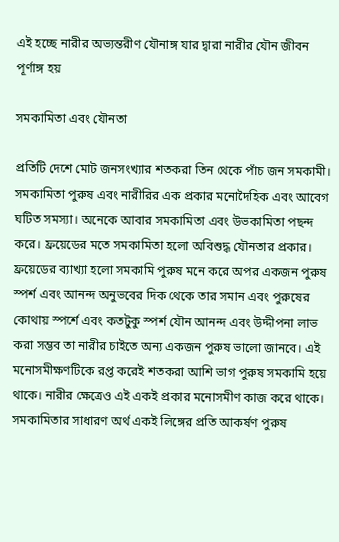এই হচ্ছে নারীর অভ্যন্তরীণ যৌনাঙ্গ যার দ্বারা নারীর যৌন জীবন পূর্ণাঙ্গ হয়

সমকামিতা এবং যৌনতা

প্রতিটি দেশে মোট জনসংখ্যার শতকরা তিন থেকে পাঁচ জন সমকামী। সমকামিতা পুরুষ এবং নারীরির এক প্রকার মনোদৈহিক এবং আবেগ ঘটিত সমস্যা। অনেকে আবার সমকামিতা এবং উভকামিতা পছন্দ করে। ফ্রয়েডের মতে সমকামিতা হলো অবিশুদ্ধ যৌনতার প্রকার। ফ্রয়েডের ব্যাখ্যা হলো সমকামি পুরুষ মনে করে অপর একজন পুরুষ স্পর্শ এবং আনন্দ অনুভবের দিক থেকে তার সমান এবং পুরুষের কোথায় স্পর্শে এবং কতটুকু স্পর্শ যৌন আনন্দ এবং উদ্দীপনা লাভ করা সম্ভব তা নারীর চাইতে অন্য একজন পুরুষ ভালো জানবে। এই মনোসমীক্ষণটিকে রপ্ত করেই শতকরা আশি ভাগ পুরুষ সমকামি হয়ে থাকে। নারীর ক্ষেত্রেও এই একই প্রকার মনোসমীণ কাজ করে থাকে। সমকামিতার সাধারণ অর্থ একই লিঙ্গের প্রতি আকর্ষণ পুরুষ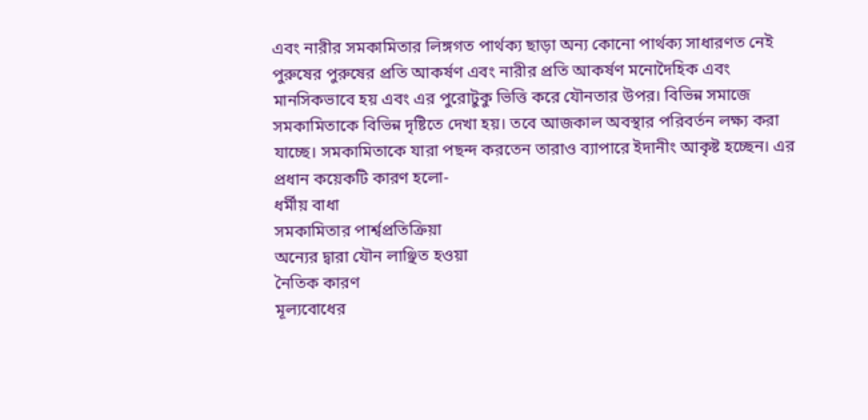এবং নারীর সমকামিতার লিঙ্গগত পার্থক্য ছাড়া অন্য কোনো পার্থক্য সাধারণত নেই পুরুষের পুরুষের প্রতি আকর্ষণ এবং নারীর প্রতি আকর্ষণ মনোদৈহিক এবং মানসিকভাবে হয় এবং এর পুরোটুকু ভিত্তি করে যৌনতার উপর। বিভিন্ন সমাজে সমকামিতাকে বিভিন্ন দৃষ্টিতে দেখা হয়। তবে আজকাল অবস্থার পরিবর্তন লক্ষ্য করা যাচ্ছে। সমকামিতাকে যারা পছন্দ করতেন তারাও ব্যাপারে ইদানীং আকৃষ্ট হচ্ছেন। এর প্রধান কয়েকটি কারণ হলো-
ধর্মীয় বাধা
সমকামিতার পার্শ্বপ্রতিক্রিয়া
অন্যের দ্বারা যৌন লাঞ্ছিত হওয়া
নৈতিক কারণ
মূল্যবোধের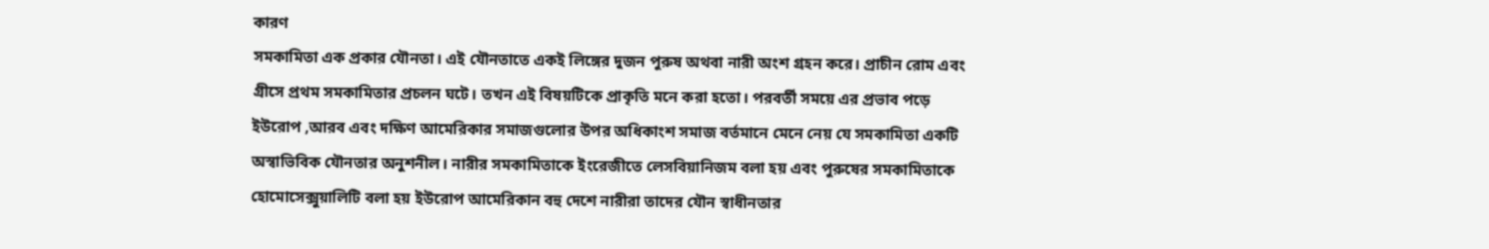কারণ
সমকামিতা এক প্রকার যৌনতা। এই যৌনতাতে একই লিঙ্গের দুজন পুরুষ অথবা নারী অংশ গ্রহন করে। প্রাচীন রোম এবং গ্রীসে প্রথম সমকামিতার প্রচলন ঘটে। তখন এই বিষয়টিকে প্রাকৃতি মনে করা হতো। পরবর্তী সময়ে এর প্রভাব পড়ে ইউরোপ ,আরব এবং দক্ষিণ আমেরিকার সমাজগুলোর উপর অধিকাংশ সমাজ বর্তমানে মেনে নেয় যে সমকামিতা একটি অস্বাভিবিক যৌনতার অনুশনীল। নারীর সমকামিতাকে ইংরেজীতে লেসবিয়ানিজম বলা হয় এবং পুরুষের সমকামিতাকে হোমোসেক্সুয়ালিটি বলা হয় ইউরোপ আমেরিকান বহু দেশে নারীরা তাদের যৌন স্বাধীনতার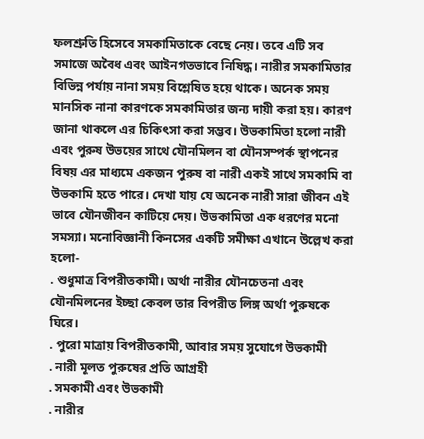ফলশ্রুতি হিসেবে সমকামিতাকে বেছে নেয়। তবে এটি সব সমাজে অবৈধ এবং আইনগতভাবে নিষিদ্ধ। নারীর সমকামিতার বিভিন্ন পর্যায় নানা সময় বিশ্লেষিত হয়ে থাকে। অনেক সময় মানসিক নানা কারণকে সমকামিতার জন্য দায়ী করা হয়। কারণ জানা থাকলে এর চিকিৎসা করা সম্ভব। উভকামিতা হলো নারী এবং পুরুষ উভয়ের সাথে যৌনমিলন বা যৌনসম্পর্ক স্থাপনের বিষয় এর মাধ্যমে একজন পুরুষ বা নারী একই সাথে সমকামি বা উভকামি হতে পারে। দেখা যায় যে অনেক নারী সারা জীবন এই ভাবে যৌনজীবন কাটিয়ে দেয়। উভকামিতা এক ধরণের মনো সমস্যা। মনোবিজ্ঞানী কিনসের একটি সমীক্ষা এখানে উল্লেখ করা হলো-
. শুধুমাত্র বিপরীতকামী। অর্থা নারীর যৌনচেতনা এবং যৌনমিলনের ইচ্ছা কেবল তার বিপরীত লিঙ্গ অর্থা পুরুষকে ঘিরে।
. পুরো মাত্রায় বিপরীতকামী, আবার সময় সুযোগে উভকামী
. নারী মূলত পুরুষের প্রতি আগ্রহী
. সমকামী এবং উভকামী
. নারীর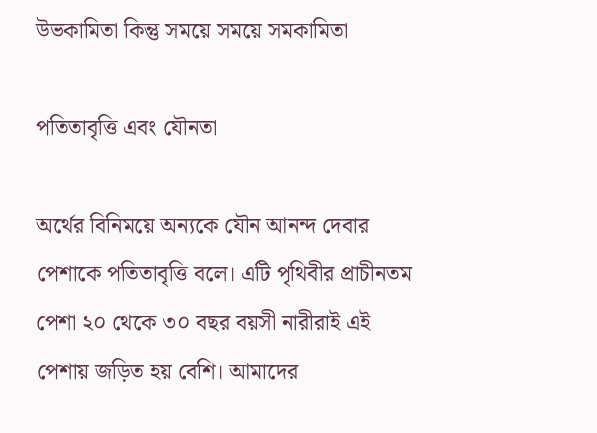উভকামিতা কিন্তু সময়ে সময়ে সমকামিতা

পতিতাবৃত্তি এবং যৌনতা

অর্থের বিনিময়ে অন্যকে যৌন আনন্দ দেবার পেশাকে পতিতাবৃত্তি বলে। এটি পৃথিবীর প্রাচীনতম পেশা ২০ থেকে ৩০ বছর বয়সী নারীরাই এই পেশায় জড়িত হয় বেশি। আমাদের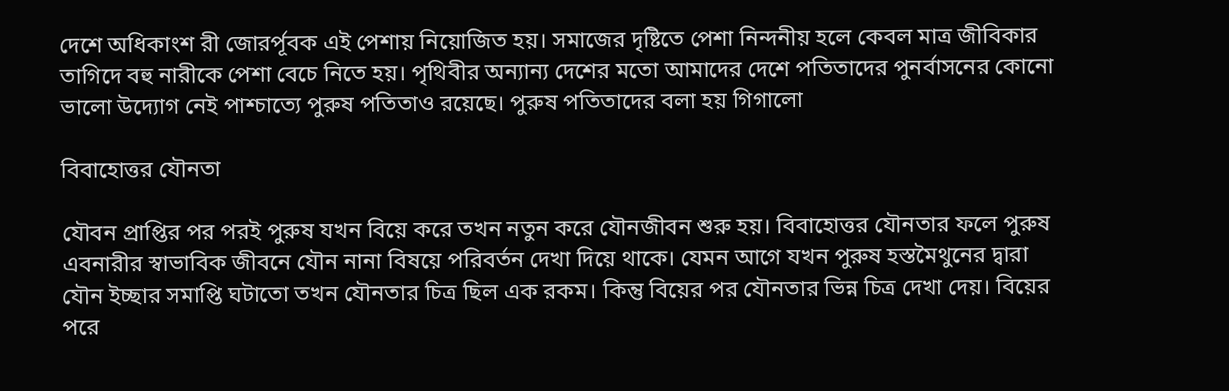দেশে অধিকাংশ রী জোরর্পূবক এই পেশায় নিয়োজিত হয়। সমাজের দৃষ্টিতে পেশা নিন্দনীয় হলে কেবল মাত্র জীবিকার তাগিদে বহু নারীকে পেশা বেচে নিতে হয়। পৃথিবীর অন্যান্য দেশের মতো আমাদের দেশে পতিতাদের পুনর্বাসনের কোনো ভালো উদ্যোগ নেই পাশ্চাত্যে পুরুষ পতিতাও রয়েছে। পুরুষ পতিতাদের বলা হয় গিগালো

বিবাহোত্তর যৌনতা

যৌবন প্রাপ্তির পর পরই পুরুষ যখন বিয়ে করে তখন নতুন করে যৌনজীবন শুরু হয়। বিবাহোত্তর যৌনতার ফলে পুরুষ এবনারীর স্বাভাবিক জীবনে যৌন নানা বিষয়ে পরিবর্তন দেখা দিয়ে থাকে। যেমন আগে যখন পুরুষ হস্তমৈথুনের দ্বারা যৌন ইচ্ছার সমাপ্তি ঘটাতো তখন যৌনতার চিত্র ছিল এক রকম। কিন্তু বিয়ের পর যৌনতার ভিন্ন চিত্র দেখা দেয়। বিয়ের পরে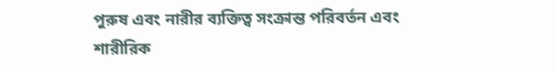পুরুষ এবং নারীর ব্যক্তিত্ব সংক্রান্ত পরিবর্তন এবং শারীরিক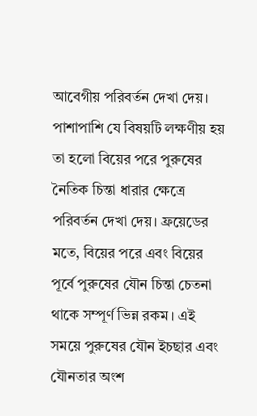আবেগীয় পরিবর্তন দেখা দেয়। পাশাপাশি যে বিষয়টি লক্ষণীয় হয় তা হলো বিয়ের পরে পুরুষের নৈতিক চিন্তা ধারার ক্ষেত্রে পরিবর্তন দেখা দেয়। ফ্রয়েডের মতে, বিয়ের পরে এবং বিয়ের পূর্বে পুরুষের যৌন চিন্তা চেতনা থাকে সম্পূর্ণ ভিন্ন রকম। এই সময়ে পুরুষের যৌন ইচছার এবং যৌনতার অংশ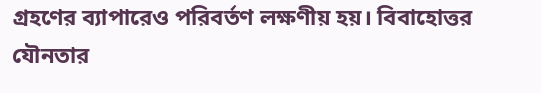গ্রহণের ব্যাপারেও পরিবর্তণ লক্ষণীয় হয়। বিবাহোত্তর যৌনতার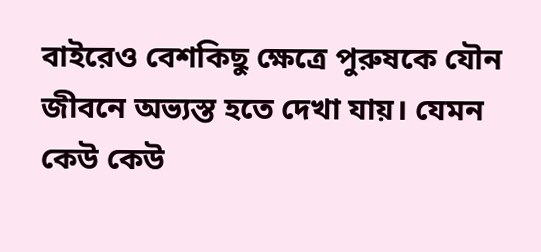বাইরেও বেশকিছু ক্ষেত্রে পুরুষকে যৌন জীবনে অভ্যস্ত হতে দেখা যায়। যেমন কেউ কেউ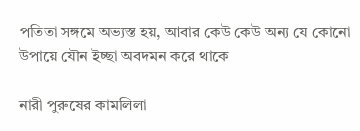পতিতা সঙ্গমে অভ্যস্ত হয়, আবার কেউ কেউ অন্য যে কোনো উপায়ে যৌন ইচ্ছা অবদমন করে থাকে

নারী পুরুষের কামলিলা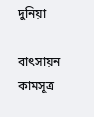দুনিয়া

বাৎসায়ন কামসূত্র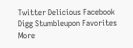Twitter Delicious Facebook Digg Stumbleupon Favorites More